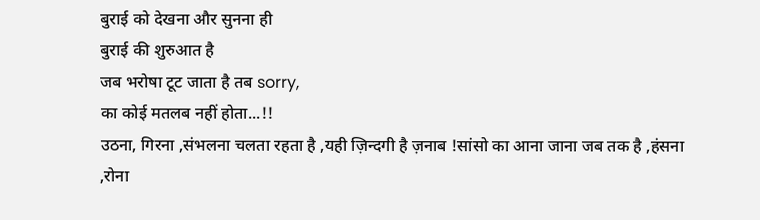बुराई को देखना और सुनना ही
बुराई की शुरुआत है
जब भरोषा टूट जाता है तब sorry,
का कोई मतलब नहीं होता...!!
उठना, गिरना ,संभलना चलता रहता है ,यही ज़िन्दगी है ज़नाब !सांसो का आना जाना जब तक है ,हंसना ,रोना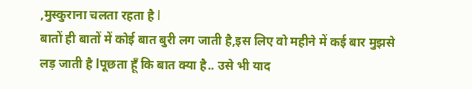,मुस्कुराना चलता रहता है l
बातों ही बातों में कोई बात बुरी लग जाती है,इस लिए वो महीने में कई बार मुझसे लड़ जाती है lपूछता हूँ कि बात क्या है.. उसे भी याद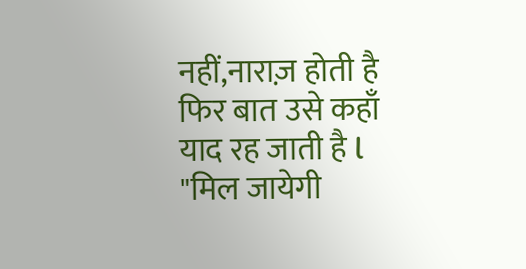नहीं,नाराज़ होती है फिर बात उसे कहाँ याद रह जाती है l
"मिल जायेगी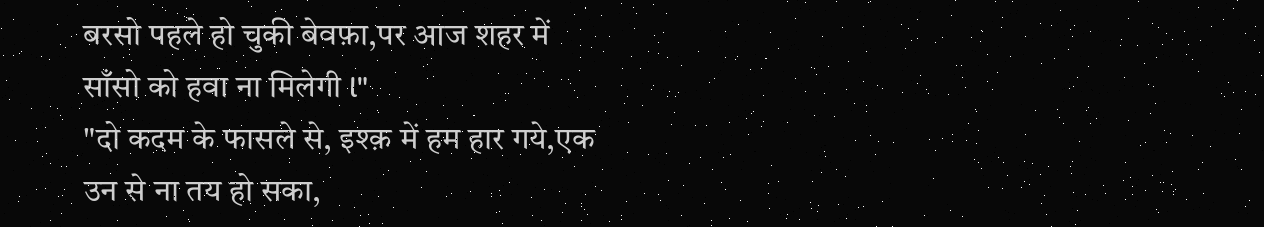बरसो पहले हो चुकी बेवफ़ा,पर आज शहर में साँसो को हवा ना मिलेगी l"
"दो कदम के फासले से, इश्क़ में हम हार गये,एक उन से ना तय हो सका,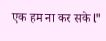एक हम ना कर सके l"